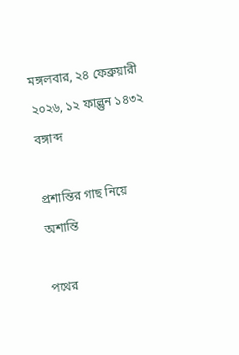মঙ্গলবার, ২৪ ফেব্রুয়ারী ২০২৬, ১২ ফাল্গুন ১৪৩২ বঙ্গাব্দ

প্রশান্তির গাছ নিয়ে অশান্তি

পথের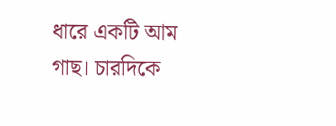ধারে একটি আম গাছ। চারদিকে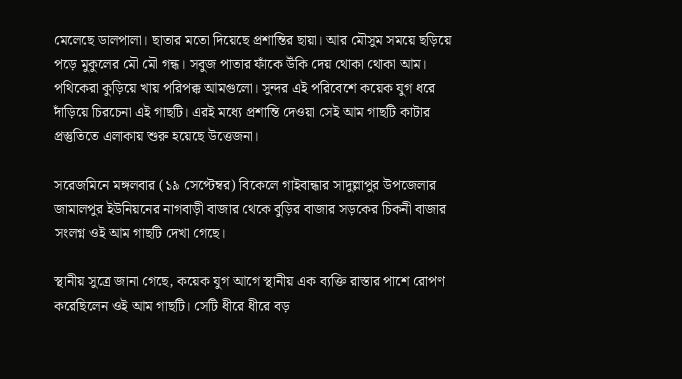মেলেছে ডালপালা। ছাতার মতো দিয়েছে প্রশান্তির ছায়া। আর মৌসুম সময়ে ছড়িয়ে পড়ে মুকুলের মৌ মৌ গন্ধ। সবুজ পাতার ফাঁকে উঁকি দেয় থোকা থোকা আম। পথিকেরা কুড়িয়ে খায় পরিপক্ক আমগুলো। সুন্দর এই পরিবেশে কয়েক যুগ ধরে দাঁড়িয়ে চিরচেনা এই গাছটি। এরই মধ্যে প্রশান্তি দেওয়া সেই আম গাছটি কাটার প্রস্তুতিতে এলাকায় শুরু হয়েছে উত্তেজনা।

সরেজমিনে মঙ্গলবার (১৯ সেপ্টেম্বর) বিকেলে গাইবান্ধার সাদুল্লাপুর উপজেলার জামালপুর ইউনিয়নের নাগবাড়ী বাজার থেকে বুড়ির বাজার সড়কের চিকনী বাজার সংলগ্ন ওই আম গাছটি দেখা গেছে।

স্থানীয় সুত্রে জানা গেছে, কয়েক যুগ আগে স্থানীয় এক ব্যক্তি রাস্তার পাশে রোপণ করেছিলেন ওই আম গাছটি। সেটি ধীরে ধীরে বড়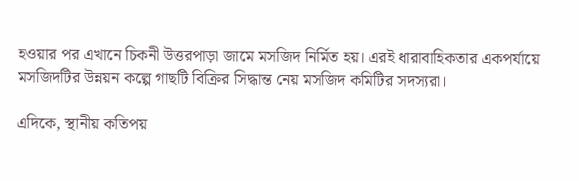হওয়ার পর এখানে চিকনী উত্তরপাড়া জামে মসজিদ নির্মিত হয়। এরই ধারাবাহিকতার একপর্যায়ে মসজিদটির উন্নয়ন কল্পে গাছটি বিক্রির সিদ্ধান্ত নেয় মসজিদ কমিটির সদস্যরা।

এদিকে, স্থানীয় কতিপয়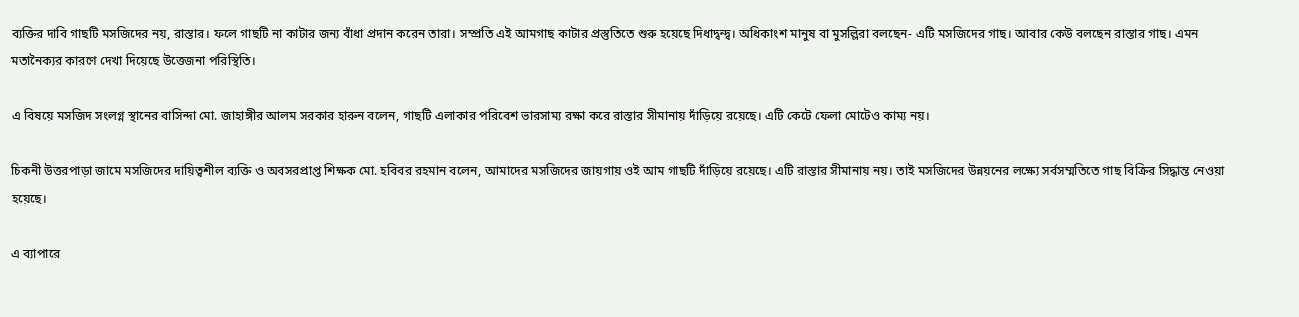ব্যক্তির দাবি গাছটি মসজিদের নয়, রাস্তার। ফলে গাছটি না কাটার জন্য বাঁধা প্রদান করেন তারা। সম্প্রতি এই আমগাছ কাটার প্রস্তুতিতে শুরু হয়েছে দিধাদ্বন্দ্ব। অধিকাংশ মানুষ বা মুসল্লিরা বলছেন- এটি মসজিদের গাছ। আবার কেউ বলছেন রাস্তার গাছ। এমন মতানৈক্যর কারণে দেখা দিয়েছে উত্তেজনা পরিস্থিতি।

এ বিষয়ে মসজিদ সংলগ্ন স্থানের বাসিন্দা মো. জাহাঙ্গীর আলম সরকার হারুন বলেন, গাছটি এলাকার পরিবেশ ভারসাম্য রক্ষা করে রাস্তার সীমানায় দাঁড়িয়ে রয়েছে। এটি কেটে ফেলা মোটেও কাম্য নয়।

চিকনী উত্তরপাড়া জামে মসজিদের দায়িত্বশীল ব্যক্তি ও অবসরপ্রাপ্ত শিক্ষক মো. হবিবর রহমান বলেন, আমাদের মসজিদের জায়গায় ওই আম গাছটি দাঁড়িয়ে রয়েছে। এটি রাস্তার সীমানায় নয়। তাই মসজিদের উন্নয়নের লক্ষ্যে সর্বসম্মতিতে গাছ বিক্রির সিদ্ধান্ত নেওয়া হয়েছে।

এ ব্যাপারে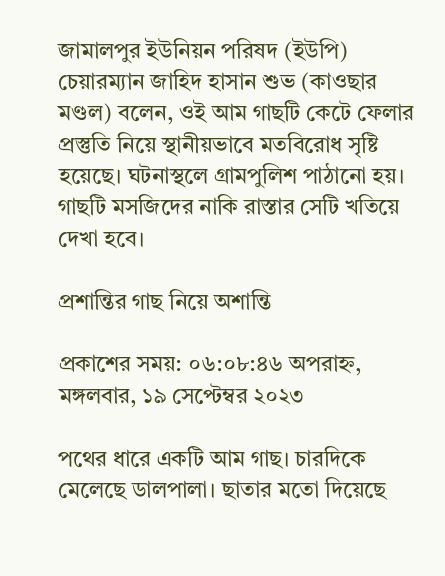জামালপুর ইউনিয়ন পরিষদ (ইউপি) চেয়ারম্যান জাহিদ হাসান শুভ (কাওছার মণ্ডল) বলেন, ওই আম গাছটি কেটে ফেলার প্রস্তুতি নিয়ে স্থানীয়ভাবে মতবিরোধ সৃষ্টি হয়েছে। ঘটনাস্থলে গ্রামপুলিশ পাঠানো হয়। গাছটি মসজিদের নাকি রাস্তার সেটি খতিয়ে দেখা হবে।

প্রশান্তির গাছ নিয়ে অশান্তি

প্রকাশের সময়: ০৬:০৮:৪৬ অপরাহ্ন, মঙ্গলবার, ১৯ সেপ্টেম্বর ২০২৩

পথের ধারে একটি আম গাছ। চারদিকে মেলেছে ডালপালা। ছাতার মতো দিয়েছে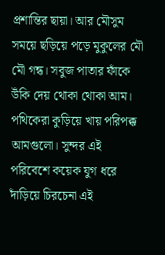প্রশান্তির ছায়া। আর মৌসুম সময়ে ছড়িয়ে পড়ে মুকুলের মৌ মৌ গন্ধ। সবুজ পাতার ফাঁকে উঁকি দেয় থোকা থোকা আম। পথিকেরা কুড়িয়ে খায় পরিপক্ক আমগুলো। সুন্দর এই পরিবেশে কয়েক যুগ ধরে দাঁড়িয়ে চিরচেনা এই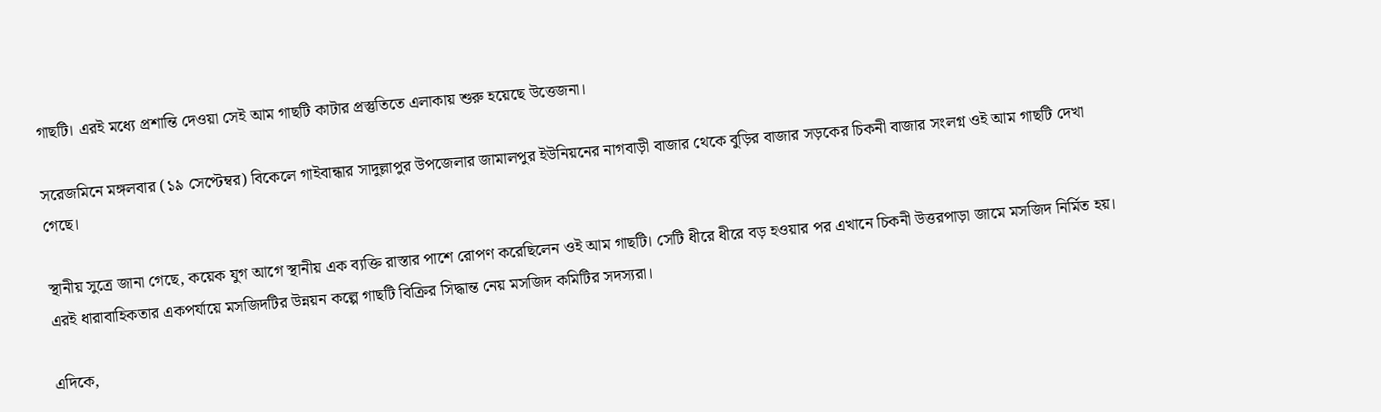গাছটি। এরই মধ্যে প্রশান্তি দেওয়া সেই আম গাছটি কাটার প্রস্তুতিতে এলাকায় শুরু হয়েছে উত্তেজনা।

সরেজমিনে মঙ্গলবার (১৯ সেপ্টেম্বর) বিকেলে গাইবান্ধার সাদুল্লাপুর উপজেলার জামালপুর ইউনিয়নের নাগবাড়ী বাজার থেকে বুড়ির বাজার সড়কের চিকনী বাজার সংলগ্ন ওই আম গাছটি দেখা গেছে।

স্থানীয় সুত্রে জানা গেছে, কয়েক যুগ আগে স্থানীয় এক ব্যক্তি রাস্তার পাশে রোপণ করেছিলেন ওই আম গাছটি। সেটি ধীরে ধীরে বড় হওয়ার পর এখানে চিকনী উত্তরপাড়া জামে মসজিদ নির্মিত হয়। এরই ধারাবাহিকতার একপর্যায়ে মসজিদটির উন্নয়ন কল্পে গাছটি বিক্রির সিদ্ধান্ত নেয় মসজিদ কমিটির সদস্যরা।

এদিকে,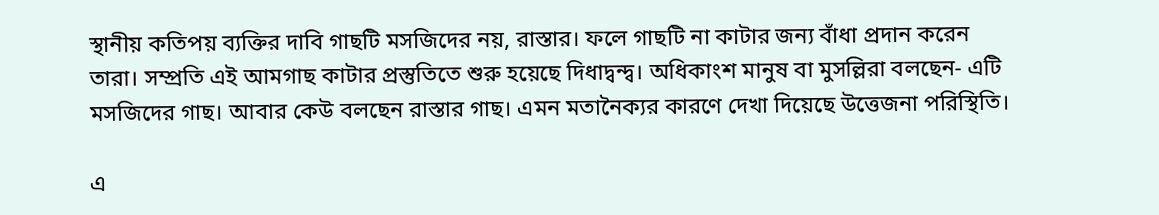স্থানীয় কতিপয় ব্যক্তির দাবি গাছটি মসজিদের নয়, রাস্তার। ফলে গাছটি না কাটার জন্য বাঁধা প্রদান করেন তারা। সম্প্রতি এই আমগাছ কাটার প্রস্তুতিতে শুরু হয়েছে দিধাদ্বন্দ্ব। অধিকাংশ মানুষ বা মুসল্লিরা বলছেন- এটি মসজিদের গাছ। আবার কেউ বলছেন রাস্তার গাছ। এমন মতানৈক্যর কারণে দেখা দিয়েছে উত্তেজনা পরিস্থিতি।

এ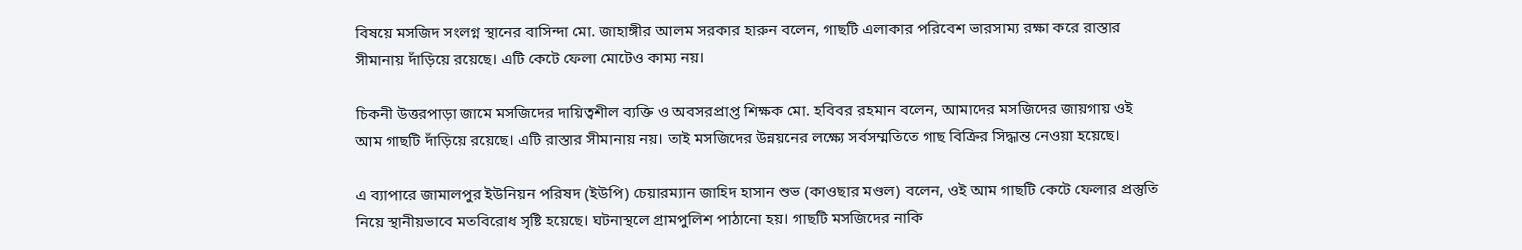বিষয়ে মসজিদ সংলগ্ন স্থানের বাসিন্দা মো. জাহাঙ্গীর আলম সরকার হারুন বলেন, গাছটি এলাকার পরিবেশ ভারসাম্য রক্ষা করে রাস্তার সীমানায় দাঁড়িয়ে রয়েছে। এটি কেটে ফেলা মোটেও কাম্য নয়।

চিকনী উত্তরপাড়া জামে মসজিদের দায়িত্বশীল ব্যক্তি ও অবসরপ্রাপ্ত শিক্ষক মো. হবিবর রহমান বলেন, আমাদের মসজিদের জায়গায় ওই আম গাছটি দাঁড়িয়ে রয়েছে। এটি রাস্তার সীমানায় নয়। তাই মসজিদের উন্নয়নের লক্ষ্যে সর্বসম্মতিতে গাছ বিক্রির সিদ্ধান্ত নেওয়া হয়েছে।

এ ব্যাপারে জামালপুর ইউনিয়ন পরিষদ (ইউপি) চেয়ারম্যান জাহিদ হাসান শুভ (কাওছার মণ্ডল) বলেন, ওই আম গাছটি কেটে ফেলার প্রস্তুতি নিয়ে স্থানীয়ভাবে মতবিরোধ সৃষ্টি হয়েছে। ঘটনাস্থলে গ্রামপুলিশ পাঠানো হয়। গাছটি মসজিদের নাকি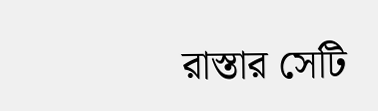রাস্তার সেটি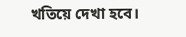খতিয়ে দেখা হবে।